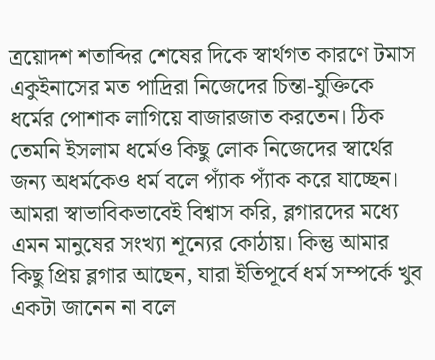ত্রয়োদশ শতাব্দির শেষের দিকে স্বার্থগত কারণে টমাস একুইনাসের মত পাদ্রিরা নিজেদের চিন্তা-যুক্তিকে ধর্মের পোশাক লাগিয়ে বাজারজাত করতেন। ঠিক তেমনি ইসলাম ধর্মেও কিছু লোক নিজেদের স্বার্থের জন্য অধর্মকেও ধর্ম বলে প্যাঁক প্যাঁক করে যাচ্ছেন। আমরা স্বাভাবিকভাবেই বিশ্বাস করি, ব্লগারদের মধ্যে এমন মানুষের সংখ্যা শূন্যের কোঠায়। কিন্তু আমার কিছু প্রিয় ব্লগার আছেন, যারা ইতিপূর্বে ধর্ম সম্পর্কে খুব একটা জানেন না বলে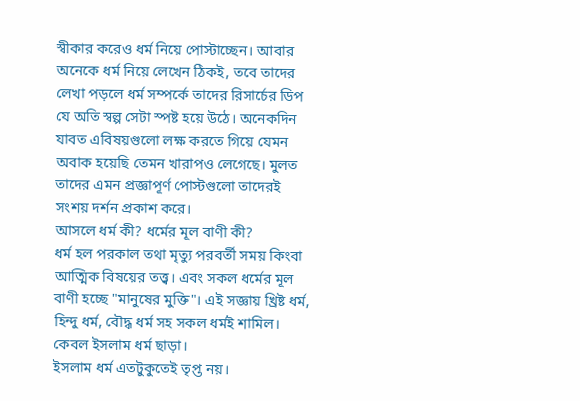স্বীকার করেও ধর্ম নিয়ে পোস্টাচ্ছেন। আবার অনেকে ধর্ম নিয়ে লেখেন ঠিকই, তবে তাদের লেখা পড়লে ধর্ম সম্পর্কে তাদের রিসার্চের ডিপ যে অতি স্বল্প সেটা স্পষ্ট হয়ে উঠে। অনেকদিন যাবত এবিষয়গুলো লক্ষ করতে গিয়ে যেমন অবাক হয়েছি তেমন খারাপও লেগেছে। মুলত তাদের এমন প্রজ্ঞাপূর্ণ পোস্টগুলো তাদেরই সংশয় দর্শন প্রকাশ করে।
আসলে ধর্ম কী? ধর্মের মূল বাণী কী?
ধর্ম হল পরকাল তথা মৃত্যু পরবর্তী সময় কিংবা আত্মিক বিষয়ের তত্ত্ব। এবং সকল ধর্মের মূল বাণী হচ্ছে "মানুষের মুক্তি"। এই সজ্ঞায় খ্রিষ্ট ধর্ম, হিন্দু ধর্ম, বৌদ্ধ ধর্ম সহ সকল ধর্মই শামিল। কেবল ইসলাম ধর্ম ছাড়া।
ইসলাম ধর্ম এতটুকুতেই তৃপ্ত নয়।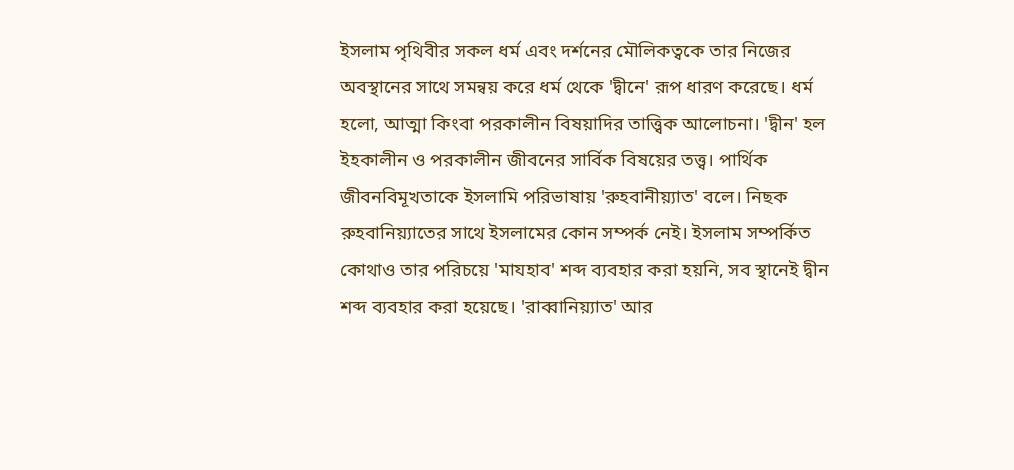ইসলাম পৃথিবীর সকল ধর্ম এবং দর্শনের মৌলিকত্বকে তার নিজের অবস্থানের সাথে সমন্বয় করে ধর্ম থেকে 'দ্বীনে' রূপ ধারণ করেছে। ধর্ম হলো, আত্মা কিংবা পরকালীন বিষয়াদির তাত্ত্বিক আলোচনা। 'দ্বীন' হল ইহকালীন ও পরকালীন জীবনের সার্বিক বিষয়ের তত্ত্ব। পার্থিক জীবনবিমূখতাকে ইসলামি পরিভাষায় 'রুহবানীয়্যাত' বলে। নিছক রুহবানিয়্যাতের সাথে ইসলামের কোন সম্পর্ক নেই। ইসলাম সম্পর্কিত কোথাও তার পরিচয়ে 'মাযহাব' শব্দ ব্যবহার করা হয়নি, সব স্থানেই দ্বীন শব্দ ব্যবহার করা হয়েছে। 'রাব্বানিয়্যাত' আর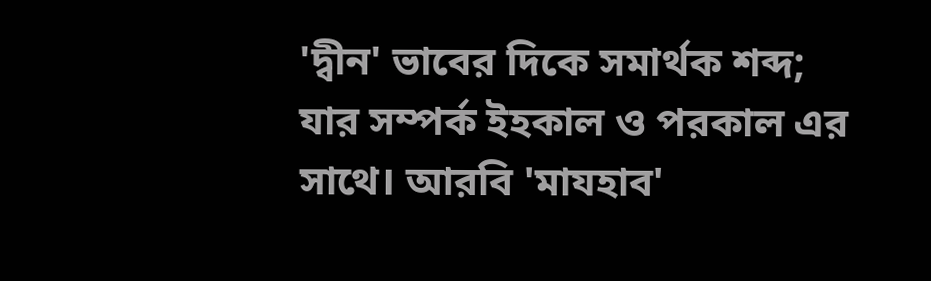'দ্বীন' ভাবের দিকে সমার্থক শব্দ; যার সম্পর্ক ইহকাল ও পরকাল এর সাথে। আরবি 'মাযহাব'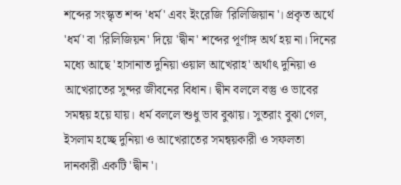শব্দের সংস্কৃত শব্দ 'ধর্ম' এবং ইংরেজি 'রিলিজিয়ান'। প্রকৃত অর্থে 'ধর্ম' বা 'রিলিজিয়ন' দিয়ে 'দ্বীন' শব্দের পূর্ণাঙ্গ অর্থ হয় না। দিনের মধ্যে আছে 'হাসানাত দুনিয়া ওয়াল আখেরাহ' অর্থাৎ দুনিয়া ও আখেরাতের সুন্দর জীবনের বিধান। দ্বীন বললে বস্তু ও ভাবের সমন্বয় হয়ে যায়। ধর্ম বললে শুধু ভাব বুঝায়। সুতরাং বুঝা গেল, ইসলাম হচ্ছে দুনিয়া ও আখেরাতের সমন্বয়কারী ও সফলতা দানকারী একটি 'দ্বীন'।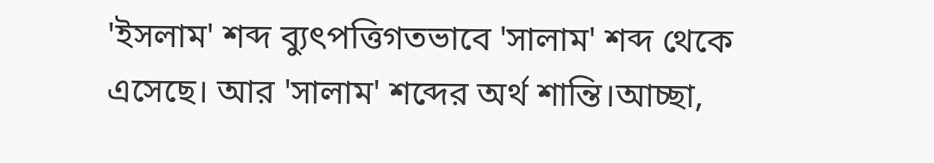'ইসলাম' শব্দ ব্যুৎপত্তিগতভাবে 'সালাম' শব্দ থেকে এসেছে। আর 'সালাম' শব্দের অর্থ শান্তি।আচ্ছা,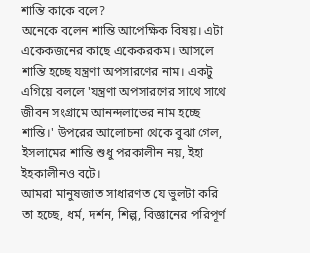শান্তি কাকে বলে?
অনেকে বলেন শান্তি আপেক্ষিক বিষয়। এটা একেকজনের কাছে একেকরকম। আসলে শান্তি হচ্ছে যন্ত্রণা অপসারণের নাম। একটু এগিয়ে বললে 'যন্ত্রণা অপসারণের সাথে সাথে জীবন সংগ্রামে আনন্দলাভের নাম হচ্ছে শান্তি।' উপরের আলোচনা থেকে বুঝা গেল, ইসলামের শান্তি শুধু পরকালীন নয়, ইহা ইহকালীনও বটে।
আমরা মানুষজাত সাধারণত যে ভুলটা করি তা হচ্ছে, ধর্ম, দর্শন, শিল্প, বিজ্ঞানের পরিপূর্ণ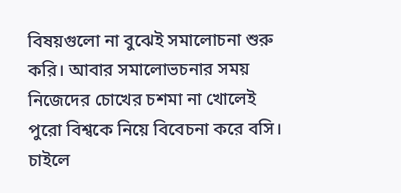বিষয়গুলো না বুঝেই সমালোচনা শুরু করি। আবার সমালোভচনার সময় নিজেদের চোখের চশমা না খোলেই পুরো বিশ্বকে নিয়ে বিবেচনা করে বসি।
চাইলে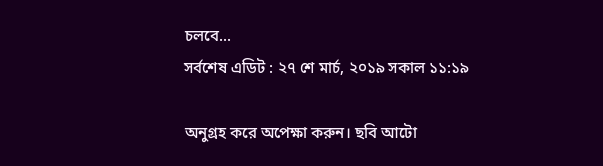চলবে...
সর্বশেষ এডিট : ২৭ শে মার্চ, ২০১৯ সকাল ১১:১৯

অনুগ্রহ করে অপেক্ষা করুন। ছবি আটো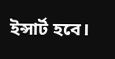ইন্সার্ট হবে।